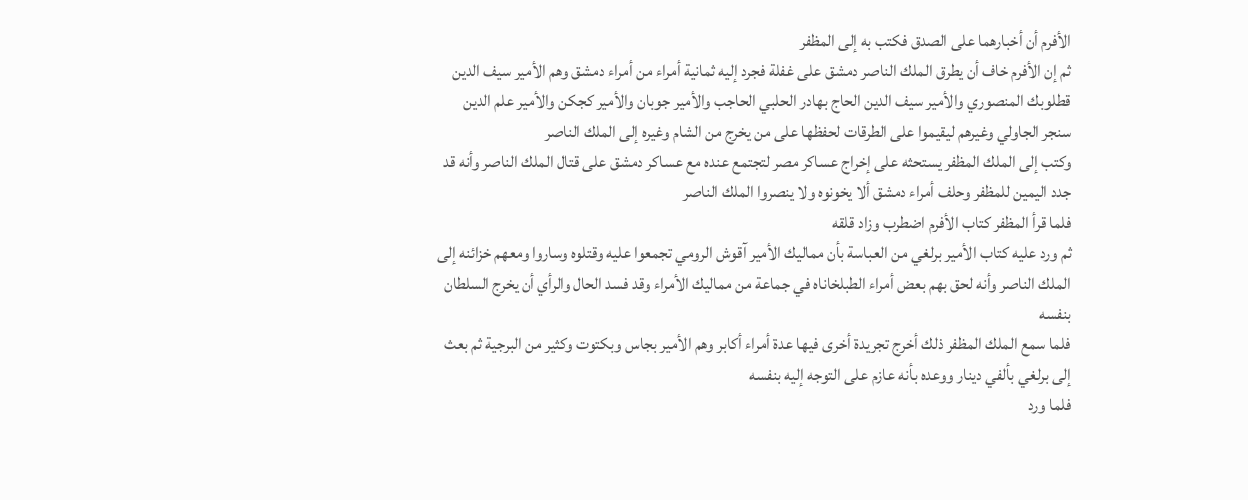الأفرم أن أخبارهما على الصدق فكتب به إلى المظفر
ثم إن الأفرم خاف أن يطرق الملك الناصر دمشق على غفلة فجرد إليه ثمانية أمراء من أمراء دمشق وهم الأمير سيف الدين قطلوبك المنصوري والأمير سيف الدين الحاج بهادر الحلبي الحاجب والأمير جوبان والأمير كجكن والأمير علم الدين سنجر الجاولي وغيرهم ليقيموا على الطرقات لحفظها على من يخرج من الشام وغيره إلى الملك الناصر
وكتب إلى الملك المظفر يستحثه على إخراج عساكر مصر لتجتمع عنده مع عساكر دمشق على قتال الملك الناصر وأنه قد جدد اليمين للمظفر وحلف أمراء دمشق ألا يخونوه ولا ينصروا الملك الناصر
فلما قرأ المظفر كتاب الأفرم اضطرب وزاد قلقه
ثم ورد عليه كتاب الأمير برلغي من العباسة بأن مماليك الأمير آقوش الرومي تجمعوا عليه وقتلوه وساروا ومعهم خزائنه إلى الملك الناصر وأنه لحق بهم بعض أمراء الطبلخاناه في جماعة من مماليك الأمراء وقد فسد الحال والرأي أن يخرج السلطان بنفسه
فلما سمع الملك المظفر ذلك أخرج تجريدة أخرى فيها عدة أمراء أكابر وهم الأمير بجاس وبكتوت وكثير من البرجية ثم بعث إلى برلغي بألفي دينار ووعده بأنه عازم على التوجه إليه بنفسه
فلما ورد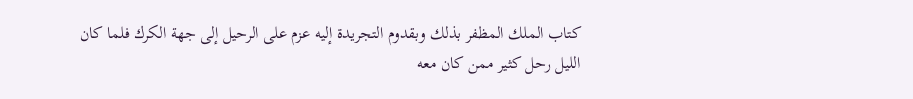كتاب الملك المظفر بذلك وبقدوم التجريدة إليه عزم على الرحيل إلى جهة الكرك فلما كان الليل رحل كثير ممن كان معه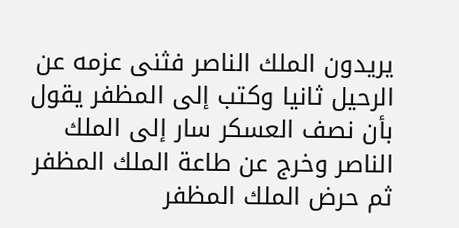يريدون الملك الناصر فثنى عزمه عن الرحيل ثانيا وكتب إلى المظفر يقول بأن نصف العسكر سار إلى الملك الناصر وخرج عن طاعة الملك المظفر ثم حرض الملك المظفر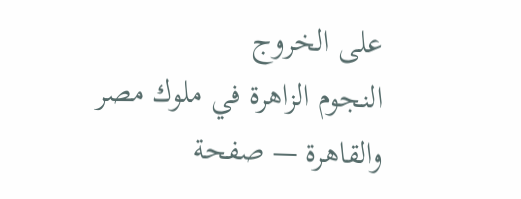على الخروج
النجوم الزاهرة في ملوك مصر والقاهرة — صفحة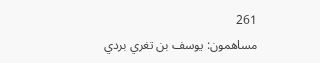261
مساهمون: يوسف بن تغري بردي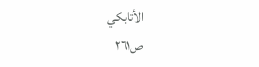الأتابكي
ص٢٦١